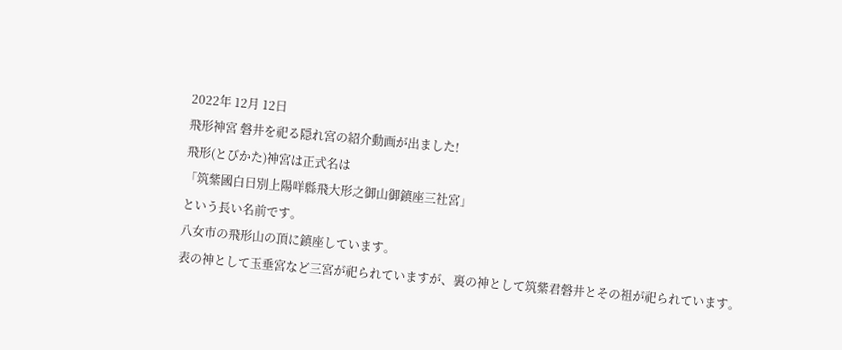2022年 12月 12日
飛形神宮 磐井を祀る隠れ宮の紹介動画が出ました!
飛形(とびかた)神宮は正式名は
「筑紫國白日別上陽咩縣飛大形之御山御鎮座三社宮」
という長い名前です。
八女市の飛形山の頂に鎮座しています。
表の神として玉垂宮など三宮が祀られていますが、裏の神として筑紫君磐井とその祖が祀られています。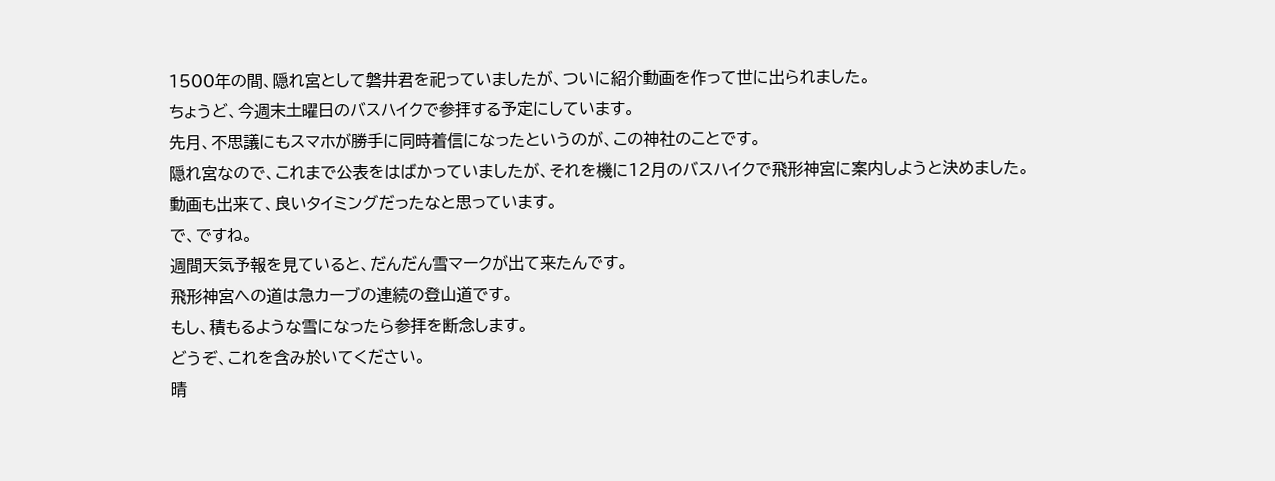1500年の間、隠れ宮として磐井君を祀っていましたが、ついに紹介動画を作って世に出られました。
ちょうど、今週末土曜日のバスハイクで参拝する予定にしています。
先月、不思議にもスマホが勝手に同時着信になったというのが、この神社のことです。
隠れ宮なので、これまで公表をはばかっていましたが、それを機に12月のバスハイクで飛形神宮に案内しようと決めました。
動画も出来て、良いタイミングだったなと思っています。
で、ですね。
週間天気予報を見ていると、だんだん雪マークが出て来たんです。
飛形神宮への道は急カーブの連続の登山道です。
もし、積もるような雪になったら参拝を断念します。
どうぞ、これを含み於いてください。
晴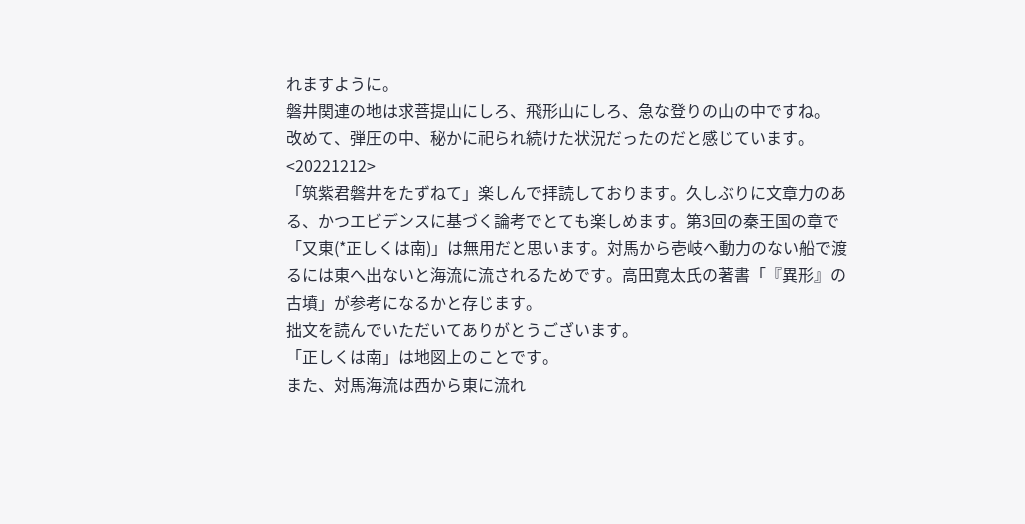れますように。
磐井関連の地は求菩提山にしろ、飛形山にしろ、急な登りの山の中ですね。
改めて、弾圧の中、秘かに祀られ続けた状況だったのだと感じています。
<20221212>
「筑紫君磐井をたずねて」楽しんで拝読しております。久しぶりに文章力のある、かつエビデンスに基づく論考でとても楽しめます。第3回の秦王国の章で「又東(*正しくは南)」は無用だと思います。対馬から壱岐へ動力のない船で渡るには東へ出ないと海流に流されるためです。高田寛太氏の著書「『異形』の古墳」が参考になるかと存じます。
拙文を読んでいただいてありがとうございます。
「正しくは南」は地図上のことです。
また、対馬海流は西から東に流れ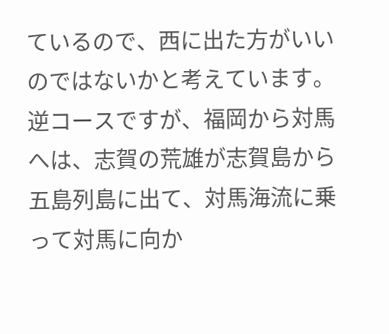ているので、西に出た方がいいのではないかと考えています。
逆コースですが、福岡から対馬へは、志賀の荒雄が志賀島から五島列島に出て、対馬海流に乗って対馬に向か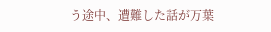う途中、遭難した話が万葉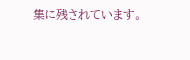集に残されています。